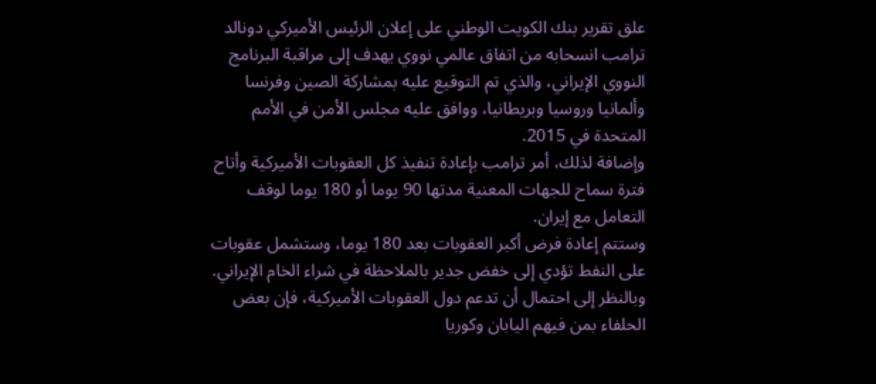علق تقرير بنك الكويت الوطني على إعلان الرئيس الأميركي دونالد ترامب انسحابه من اتفاق عالمي نووي يهدف إلى مراقبة البرنامج النووي الإيراني، والذي تم التوقيع عليه بمشاركة الصين وفرنسا وألمانيا وروسيا وبريطانيا، ووافق عليه مجلس الأمن في الأمم المتحدة في 2015.
وإضافة لذلك، أمر ترامب بإعادة تنفيذ كل العقوبات الأميركية وأتاح فترة سماح للجهات المعنية مدتها 90 يوما أو 180 يوما لوقف التعامل مع إيران.
وستتم إعادة فرض أكبر العقوبات بعد 180 يوما، وستشمل عقوبات على النفط تؤدي إلى خفض جدير بالملاحظة في شراء الخام الإيراني.
وبالنظر إلى احتمال أن تدعم دول العقوبات الأميركية، فإن بعض الحلفاء بمن فيهم اليابان وكوريا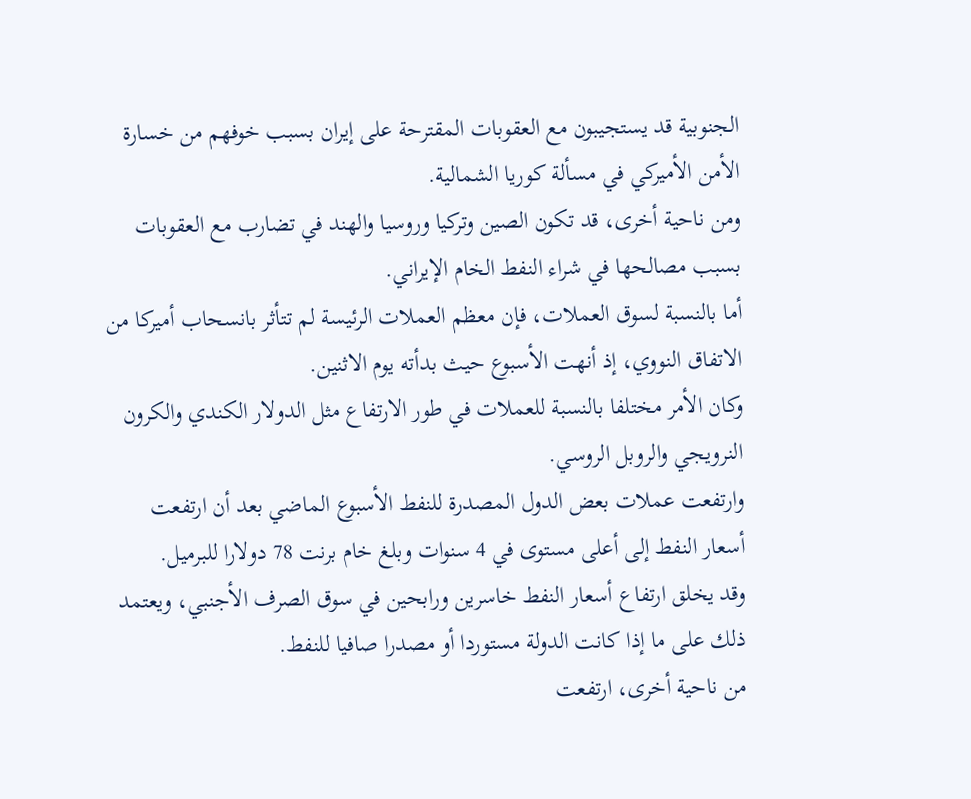الجنوبية قد يستجيبون مع العقوبات المقترحة على إيران بسبب خوفهم من خسارة الأمن الأميركي في مسألة كوريا الشمالية.
ومن ناحية أخرى، قد تكون الصين وتركيا وروسيا والهند في تضارب مع العقوبات بسبب مصالحها في شراء النفط الخام الإيراني.
أما بالنسبة لسوق العملات، فإن معظم العملات الرئيسة لم تتأثر بانسحاب أميركا من الاتفاق النووي، إذ أنهت الأسبوع حيث بدأته يوم الاثنين.
وكان الأمر مختلفا بالنسبة للعملات في طور الارتفاع مثل الدولار الكندي والكرون النرويجي والروبل الروسي.
وارتفعت عملات بعض الدول المصدرة للنفط الأسبوع الماضي بعد أن ارتفعت أسعار النفط إلى أعلى مستوى في 4 سنوات وبلغ خام برنت 78 دولارا للبرميل.
وقد يخلق ارتفاع أسعار النفط خاسرين ورابحين في سوق الصرف الأجنبي، ويعتمد ذلك على ما إذا كانت الدولة مستوردا أو مصدرا صافيا للنفط.
من ناحية أخرى، ارتفعت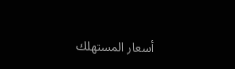أسعار المستهلك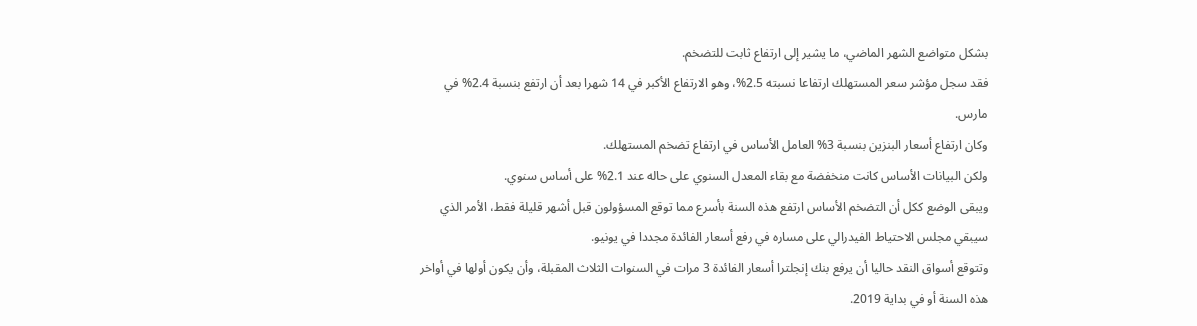بشكل متواضع الشهر الماضي، ما يشير إلى ارتفاع ثابت للتضخم.
فقد سجل مؤشر سعر المستهلك ارتفاعا نسبته 2.5%، وهو الارتفاع الأكبر في 14 شهرا بعد أن ارتفع بنسبة 2.4% في مارس.
وكان ارتفاع أسعار البنزين بنسبة 3% العامل الأساس في ارتفاع تضخم المستهلك.
ولكن البيانات الأساس كانت منخفضة مع بقاء المعدل السنوي على حاله عند 2.1% على أساس سنوي.
ويبقى الوضع ككل أن التضخم الأساس ارتفع هذه السنة بأسرع مما توقع المسؤولون قبل أشهر قليلة فقط، الأمر الذي سيبقي مجلس الاحتياط الفيدرالي على مساره في رفع أسعار الفائدة مجددا في يونيو.
وتتوقع أسواق النقد حاليا أن يرفع بنك إنجلترا أسعار الفائدة 3 مرات في السنوات الثلاث المقبلة، وأن يكون أولها في أواخر هذه السنة أو في بداية 2019.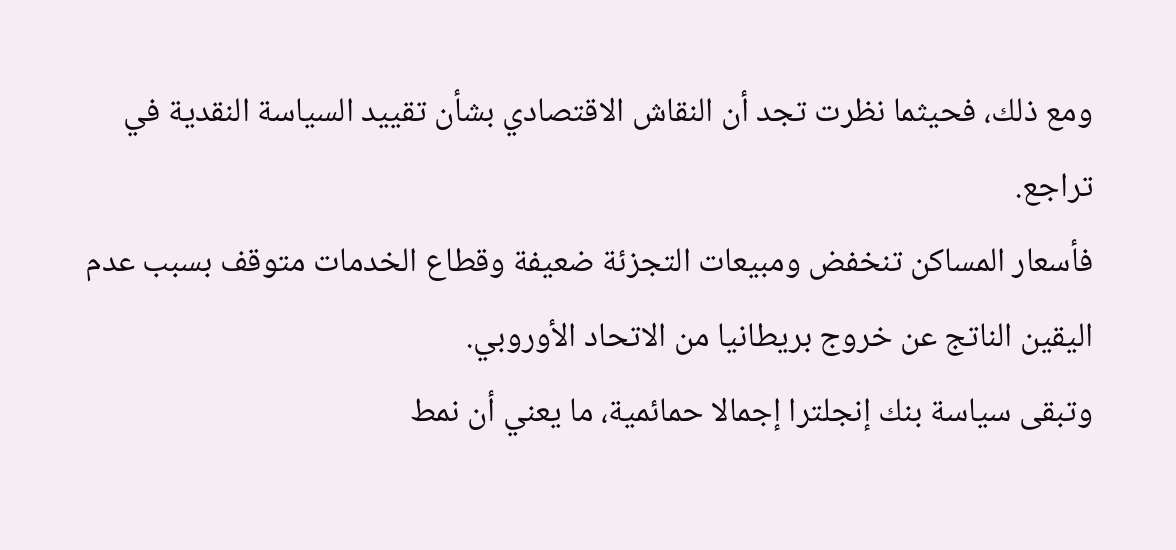ومع ذلك، فحيثما نظرت تجد أن النقاش الاقتصادي بشأن تقييد السياسة النقدية في تراجع.
فأسعار المساكن تنخفض ومبيعات التجزئة ضعيفة وقطاع الخدمات متوقف بسبب عدم اليقين الناتج عن خروج بريطانيا من الاتحاد الأوروبي.
وتبقى سياسة بنك إنجلترا إجمالا حمائمية، ما يعني أن نمط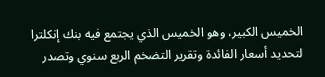الخميس الكبير، وهو الخميس الذي يجتمع فيه بنك إنكلترا لتحديد أسعار الفائدة وتقرير التضخم الربع سنوي وتصدر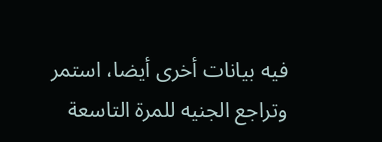فيه بيانات أخرى أيضا، استمر وتراجع الجنيه للمرة التاسعة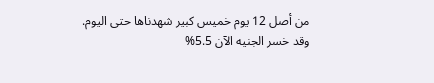من أصل 12 يوم خميس كبير شهدناها حتى اليوم.
وقد خسر الجنيه الآن 5.5%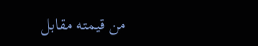من قيمته مقابل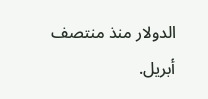الدولار منذ منتصف أبريل.